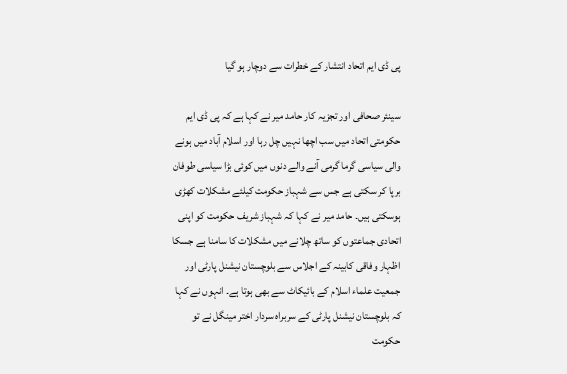پی ڈی ایم اتحاد انتشار کے خطرات سے دوچار ہو گیا

سینئر صحافی اور تجزیہ کار حامد میر نے کہا ہے کہ پی ڈی ایم حکومتی اتحاد میں سب اچھا نہیں چل رہا اور اسلام آباد میں ہونے والی سیاسی گرما گرمی آنے والے دنوں میں کوئی بڑا سیاسی طوفان برپا کر سکتی ہے جس سے شہباز حکومت کیلئے مشکلات کھڑی ہوسکتی ہیں۔ حامد میر نے کہا کہ شہباز شریف حکومت کو اپنی اتحادی جماعتوں کو ساتھ چلانے میں مشکلات کا سامنا ہے جسکا اظہار وفاقی کابینہ کے اجلاس سے بلوچستان نیشنل پارٹی اور جمعیت علماء اسلام کے بائیکاٹ سے بھی ہوتا ہے۔ انہوں نے کہا کہ بلوچستان نیشنل پارٹی کے سربراہ سردار اختر مینگل نے تو حکومت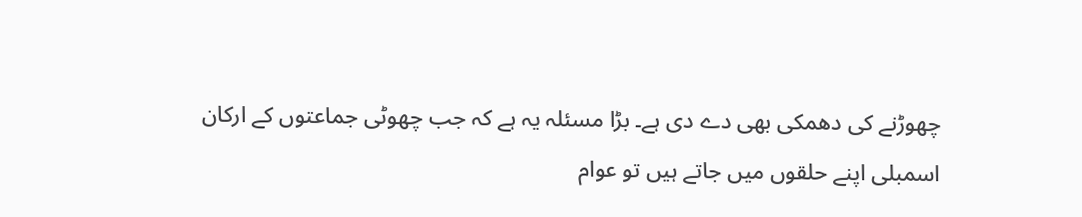چھوڑنے کی دھمکی بھی دے دی ہے۔ بڑا مسئلہ یہ ہے کہ جب چھوٹی جماعتوں کے ارکان اسمبلی اپنے حلقوں میں جاتے ہیں تو عوام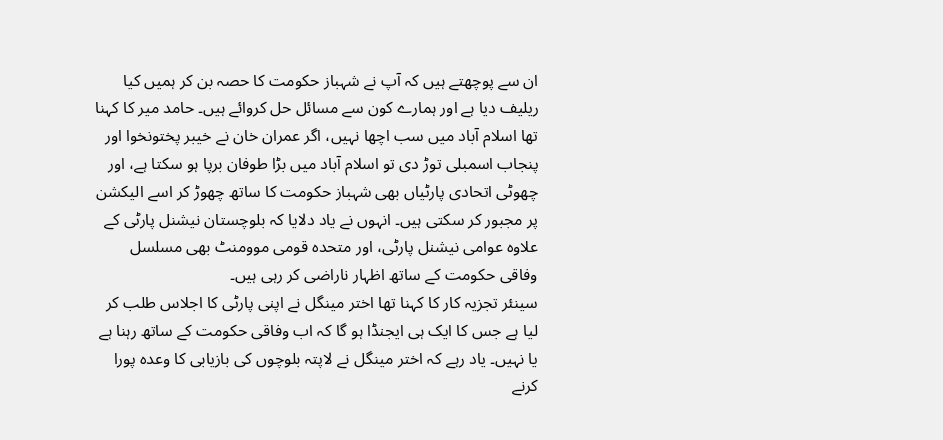ان سے پوچھتے ہیں کہ آپ نے شہباز حکومت کا حصہ بن کر ہمیں کیا ریلیف دیا ہے اور ہمارے کون سے مسائل حل کروائے ہیں۔ حامد میر کا کہنا تھا اسلام آباد میں سب اچھا نہیں، اگر عمران خان نے خیبر پختونخوا اور پنجاب اسمبلی توڑ دی تو اسلام آباد میں بڑا طوفان برپا ہو سکتا ہے، اور چھوٹی اتحادی پارٹیاں بھی شہباز حکومت کا ساتھ چھوڑ کر اسے الیکشن پر مجبور کر سکتی ہیں۔ انہوں نے یاد دلایا کہ بلوچستان نیشنل پارٹی کے علاوہ عوامی نیشنل پارٹی، اور متحدہ قومی موومنٹ بھی مسلسل وفاقی حکومت کے ساتھ اظہار ناراضی کر رہی ہیں۔
سینئر تجزیہ کار کا کہنا تھا اختر مینگل نے اپنی پارٹی کا اجلاس طلب کر لیا ہے جس کا ایک ہی ایجنڈا ہو گا کہ اب وفاقی حکومت کے ساتھ رہنا ہے یا نہیں۔ یاد رہے کہ اختر مینگل نے لاپتہ بلوچوں کی بازیابی کا وعدہ پورا کرنے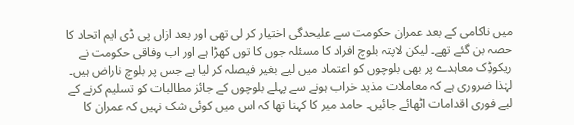میں ناکامی کے بعد عمران حکومت سے علیحدگی اختیار کر لی تھی اور بعد ازاں پی ڈی ایم اتحاد کا حصہ بن گئے تھے۔ لیکن لاپتہ بلوچ افراد کا مسئلہ جوں کا توں کھڑا ہے اور اب وفاقی حکومت نے ریکوڈِک معاہدے پر بھی بلوچوں کو اعتماد میں لیے بغیر فیصلہ کر لیا ہے جس پر بلوچ ناراض ہیں۔
لہٰذا ضروری ہے کہ معاملات مذید خراب ہونے سے پہلے بلوچوں کے جائز مطالبات کو تسلیم کرنے کے لیے فوری اقدامات اٹھائے جائیں۔ حامد میر کا کہنا تھا کہ اس میں کوئی شک نہیں کہ عمران کا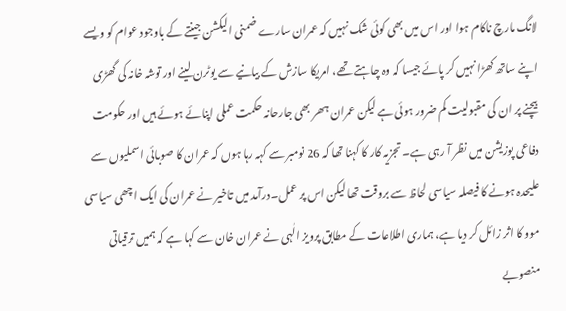لانگ مارچ ناکام ہوا اور اس میں بھی کوئی شک نہیں کہ عمران سارے ضمنی الیکشن جینتے کے باوجود عوام کو ویسے اپنے ساتھ کھڑا نہیں کر پائے جیسا کہ وہ چاہتے تھے، امریکا سازش کے بیانیے سے یوٹرن لینے اور توشہ خانہ کی گھڑی بیچنے پر ان کی مقبولیت کم ضرور ہوئی ہے لیکن عمران ہھر بھی جارحانہ حکمت عملی اپنائے ہوئے ہیں اور حکومت دفاعی پوزیشن میں نظر آ رہی ہے۔ تجزیہ کار کا کہنا تھا کہ 26 نومبر سے کہہ رہا ہوں کہ عمران کا صوبائی اسملیوں سے علیحدہ ہونے کا فیصلہ سیاسی لحاظ سے بروقت تھا لیکن اس پر عمل۔درآمد میں تاخیر نے عمران کی ایک اچھی سیاسی موو کا اثر زائل کر دیا ہے، ہماری اطلاعات کے مطابق پرویز الٰہی نے عمران خان سے کہا ہے کہ ہمیں ترقیاتی منصوبے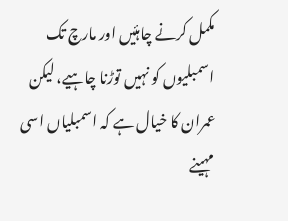مکمل کرنے چاہئیں اور مارچ تک اسمبلیوں کو نہیں توڑنا چاہیے، لیکن عمران کا خیال ہے کہ اسمبلیاں اسی مہینے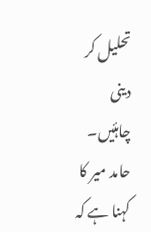تحلیل کر دینی چاہئیں۔ حامد میر کا کہنا ہے کہ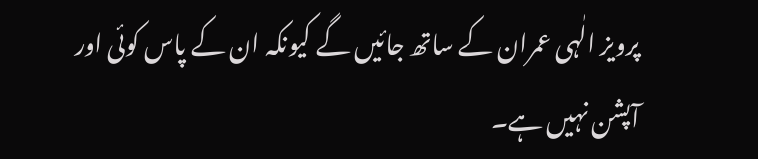پرویز الٰہی عمران کے ساتھ جائیں گے کیونکہ ان کے پاس کوئی اور آپشن نہیں ہے۔